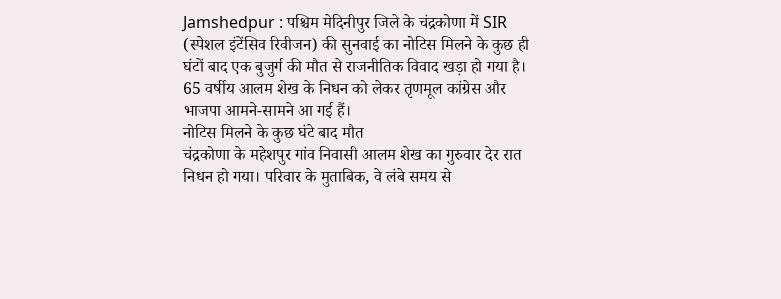Jamshedpur : पश्चिम मेदिनीपुर जिले के चंद्रकोणा में SIR (स्पेशल इंटेंसिव रिवीजन) की सुनवाई का नोटिस मिलने के कुछ ही घंटों बाद एक बुजुर्ग की मौत से राजनीतिक विवाद खड़ा हो गया है। 65 वर्षीय आलम शेख के निधन को लेकर तृणमूल कांग्रेस और भाजपा आमने-सामने आ गई हैं।
नोटिस मिलने के कुछ घंटे बाद मौत
चंद्रकोणा के महेशपुर गांव निवासी आलम शेख का गुरुवार देर रात निधन हो गया। परिवार के मुताबिक, वे लंबे समय से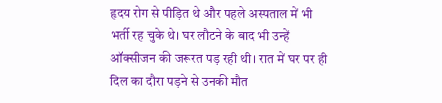हृदय रोग से पीड़ित थे और पहले अस्पताल में भी भर्ती रह चुके थे। घर लौटने के बाद भी उन्हें ऑक्सीजन की जरूरत पड़ रही थी। रात में घर पर ही दिल का दौरा पड़ने से उनकी मौत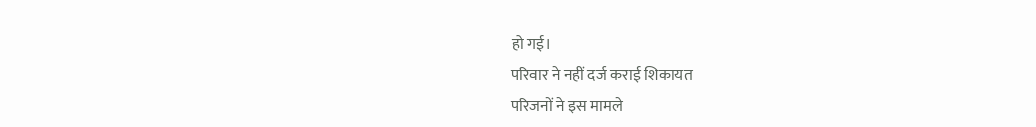हो गई।
परिवार ने नहीं दर्ज कराई शिकायत
परिजनों ने इस मामले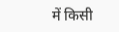में किसी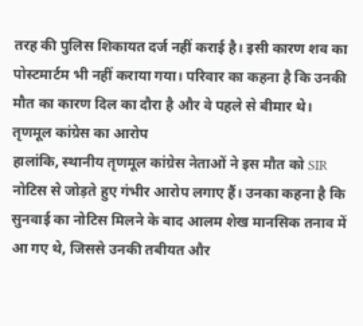तरह की पुलिस शिकायत दर्ज नहीं कराई है। इसी कारण शव का पोस्टमार्टम भी नहीं कराया गया। परिवार का कहना है कि उनकी मौत का कारण दिल का दौरा है और वे पहले से बीमार थे।
तृणमूल कांग्रेस का आरोप
हालांकि, स्थानीय तृणमूल कांग्रेस नेताओं ने इस मौत को SIR नोटिस से जोड़ते हुए गंभीर आरोप लगाए हैं। उनका कहना है कि सुनवाई का नोटिस मिलने के बाद आलम शेख मानसिक तनाव में आ गए थे, जिससे उनकी तबीयत और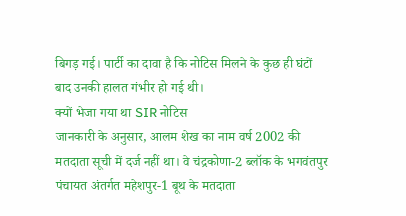बिगड़ गई। पार्टी का दावा है कि नोटिस मिलने के कुछ ही घंटों बाद उनकी हालत गंभीर हो गई थी।
क्यों भेजा गया था SIR नोटिस
जानकारी के अनुसार, आलम शेख का नाम वर्ष 2002 की मतदाता सूची में दर्ज नहीं था। वे चंद्रकोणा-2 ब्लॉक के भगवंतपुर पंचायत अंतर्गत महेशपुर-1 बूथ के मतदाता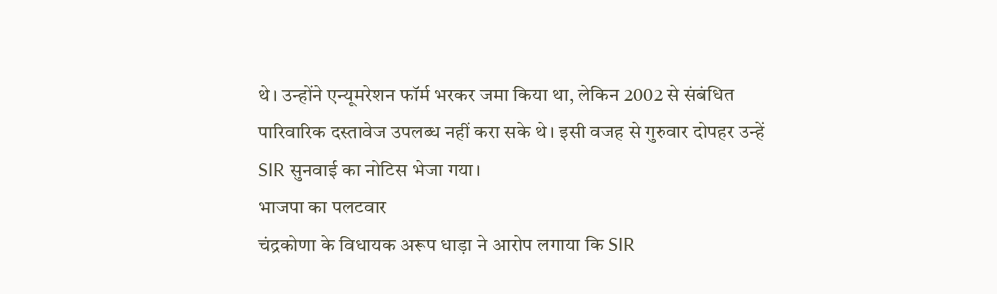थे। उन्होंने एन्यूमरेशन फॉर्म भरकर जमा किया था, लेकिन 2002 से संबंधित पारिवारिक दस्तावेज उपलब्ध नहीं करा सके थे। इसी वजह से गुरुवार दोपहर उन्हें SIR सुनवाई का नोटिस भेजा गया।
भाजपा का पलटवार
चंद्रकोणा के विधायक अरूप धाड़ा ने आरोप लगाया कि SIR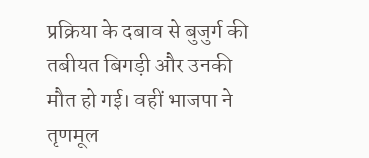प्रक्रिया के दबाव से बुजुर्ग की तबीयत बिगड़ी और उनकी मौत हो गई। वहीं भाजपा ने तृणमूल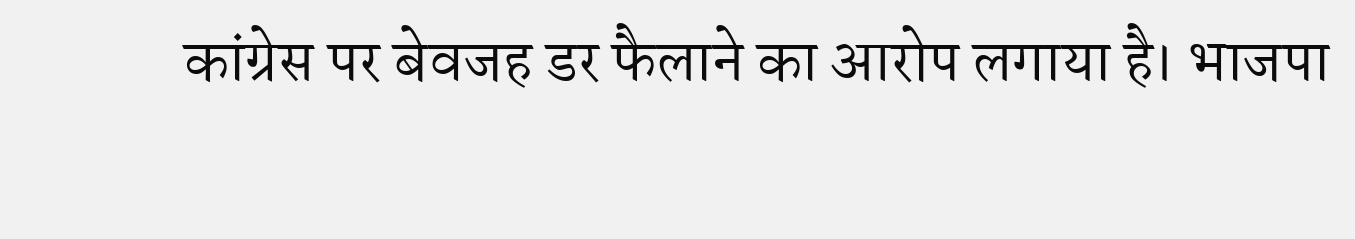कांग्रेस पर बेवजह डर फैलाने का आरोप लगाया है। भाजपा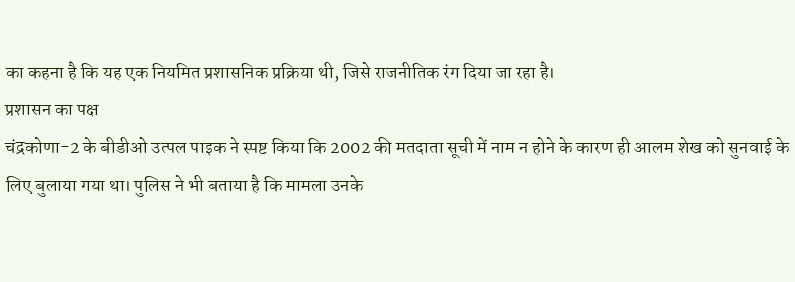का कहना है कि यह एक नियमित प्रशासनिक प्रक्रिया थी, जिसे राजनीतिक रंग दिया जा रहा है।
प्रशासन का पक्ष
चंद्रकोणा-2 के बीडीओ उत्पल पाइक ने स्पष्ट किया कि 2002 की मतदाता सूची में नाम न होने के कारण ही आलम शेख को सुनवाई के लिए बुलाया गया था। पुलिस ने भी बताया है कि मामला उनके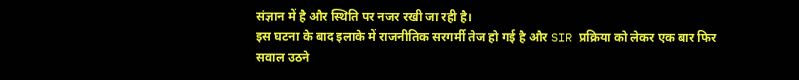संज्ञान में है और स्थिति पर नजर रखी जा रही है।
इस घटना के बाद इलाके में राजनीतिक सरगर्मी तेज हो गई है और SIR प्रक्रिया को लेकर एक बार फिर सवाल उठने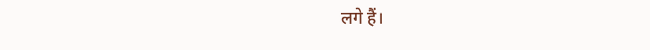लगे हैं।